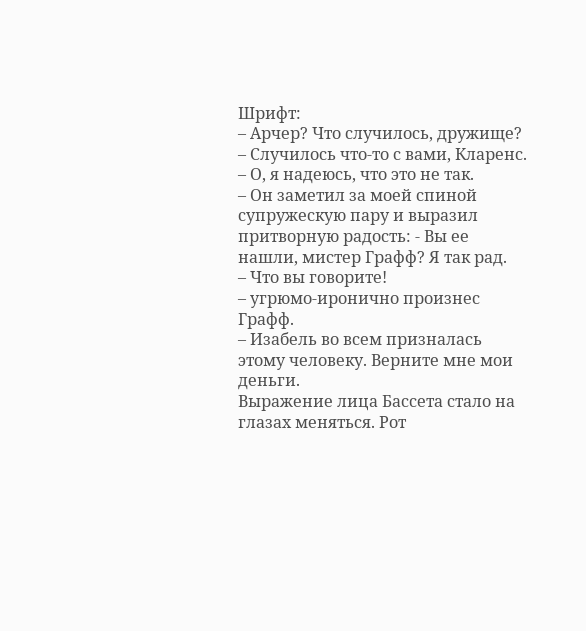Шрифт:
– Арчер? Что случилось, дружище?
– Случилось что-то с вами, Кларенс.
– О, я надеюсь, что это не так.
– Он заметил за моей спиной супружескую пару и выразил притворную радость: - Вы ее нашли, мистер Графф? Я так рад.
– Что вы говорите!
– угрюмо-иронично произнес Графф.
– Изабель во всем призналась этому человеку. Верните мне мои деньги.
Выражение лица Бассета стало на глазах меняться. Рот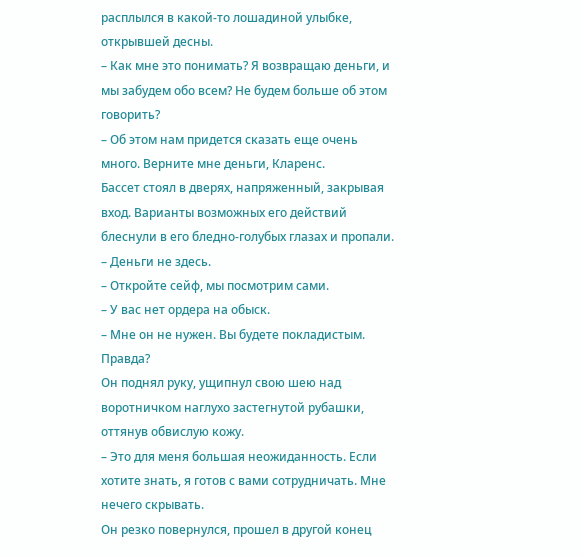расплылся в какой-то лошадиной улыбке, открывшей десны.
– Как мне это понимать? Я возвращаю деньги, и мы забудем обо всем? Не будем больше об этом говорить?
– Об этом нам придется сказать еще очень много. Верните мне деньги, Кларенс.
Бассет стоял в дверях, напряженный, закрывая вход. Варианты возможных его действий блеснули в его бледно-голубых глазах и пропали.
– Деньги не здесь.
– Откройте сейф, мы посмотрим сами.
– У вас нет ордера на обыск.
– Мне он не нужен. Вы будете покладистым. Правда?
Он поднял руку, ущипнул свою шею над воротничком наглухо застегнутой рубашки, оттянув обвислую кожу.
– Это для меня большая неожиданность. Если хотите знать, я готов с вами сотрудничать. Мне нечего скрывать.
Он резко повернулся, прошел в другой конец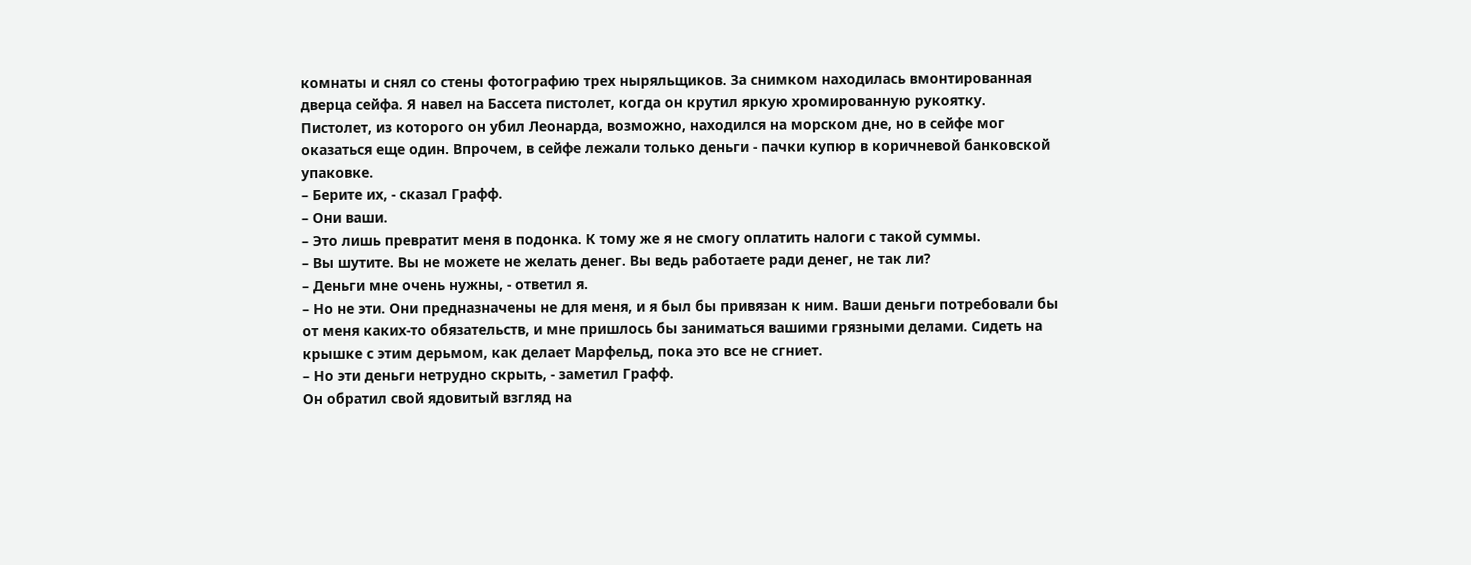комнаты и снял со стены фотографию трех ныряльщиков. За снимком находилась вмонтированная дверца сейфа. Я навел на Бассета пистолет, когда он крутил яркую хромированную рукоятку. Пистолет, из которого он убил Леонарда, возможно, находился на морском дне, но в сейфе мог оказаться еще один. Впрочем, в сейфе лежали только деньги - пачки купюр в коричневой банковской упаковке.
– Берите их, - сказал Графф.
– Они ваши.
– Это лишь превратит меня в подонка. К тому же я не смогу оплатить налоги с такой суммы.
– Вы шутите. Вы не можете не желать денег. Вы ведь работаете ради денег, не так ли?
– Деньги мне очень нужны, - ответил я.
– Но не эти. Они предназначены не для меня, и я был бы привязан к ним. Ваши деньги потребовали бы от меня каких-то обязательств, и мне пришлось бы заниматься вашими грязными делами. Сидеть на крышке с этим дерьмом, как делает Марфельд, пока это все не сгниет.
– Но эти деньги нетрудно скрыть, - заметил Графф.
Он обратил свой ядовитый взгляд на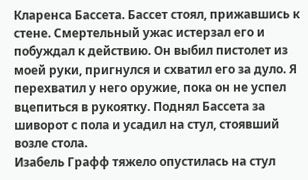Кларенса Бассета. Бассет стоял, прижавшись к стене. Смертельный ужас истерзал его и побуждал к действию. Он выбил пистолет из моей руки, пригнулся и схватил его за дуло. Я перехватил у него оружие, пока он не успел вцепиться в рукоятку. Поднял Бассета за шиворот с пола и усадил на стул, стоявший возле стола.
Изабель Графф тяжело опустилась на стул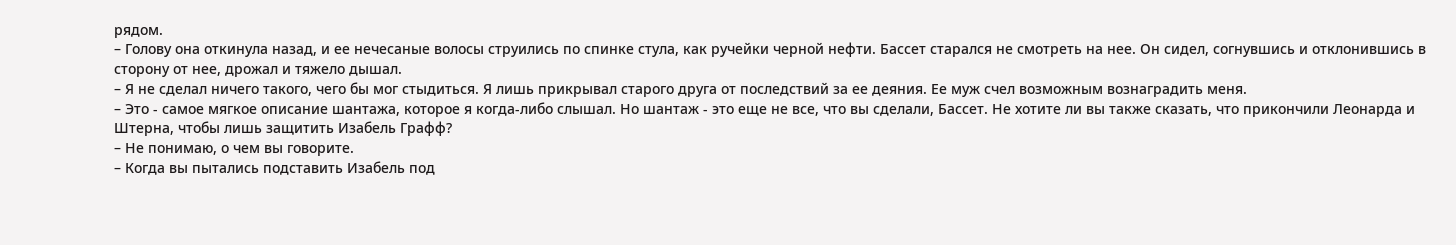рядом.
– Голову она откинула назад, и ее нечесаные волосы струились по спинке стула, как ручейки черной нефти. Бассет старался не смотреть на нее. Он сидел, согнувшись и отклонившись в сторону от нее, дрожал и тяжело дышал.
– Я не сделал ничего такого, чего бы мог стыдиться. Я лишь прикрывал старого друга от последствий за ее деяния. Ее муж счел возможным вознаградить меня.
– Это - самое мягкое описание шантажа, которое я когда-либо слышал. Но шантаж - это еще не все, что вы сделали, Бассет. Не хотите ли вы также сказать, что прикончили Леонарда и Штерна, чтобы лишь защитить Изабель Графф?
– Не понимаю, о чем вы говорите.
– Когда вы пытались подставить Изабель под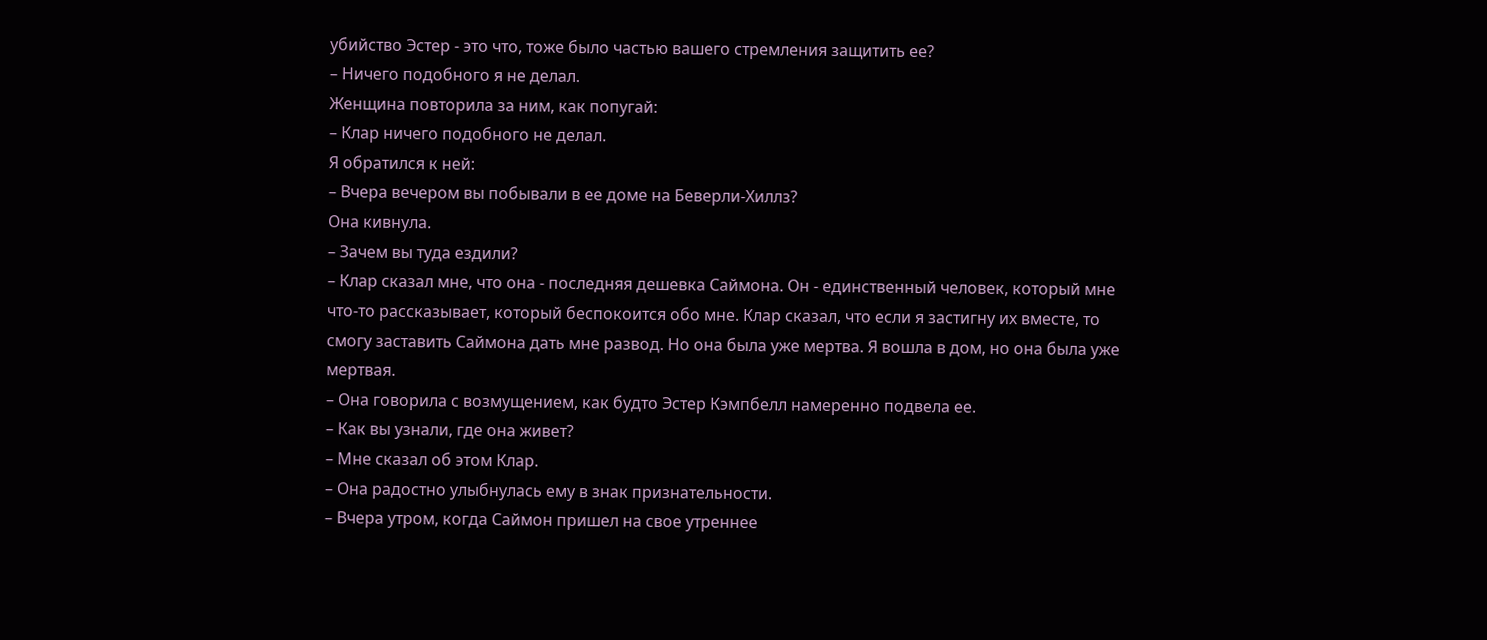убийство Эстер - это что, тоже было частью вашего стремления защитить ее?
– Ничего подобного я не делал.
Женщина повторила за ним, как попугай:
– Клар ничего подобного не делал.
Я обратился к ней:
– Вчера вечером вы побывали в ее доме на Беверли-Хиллз?
Она кивнула.
– Зачем вы туда ездили?
– Клар сказал мне, что она - последняя дешевка Саймона. Он - единственный человек, который мне что-то рассказывает, который беспокоится обо мне. Клар сказал, что если я застигну их вместе, то смогу заставить Саймона дать мне развод. Но она была уже мертва. Я вошла в дом, но она была уже мертвая.
– Она говорила с возмущением, как будто Эстер Кэмпбелл намеренно подвела ее.
– Как вы узнали, где она живет?
– Мне сказал об этом Клар.
– Она радостно улыбнулась ему в знак признательности.
– Вчера утром, когда Саймон пришел на свое утреннее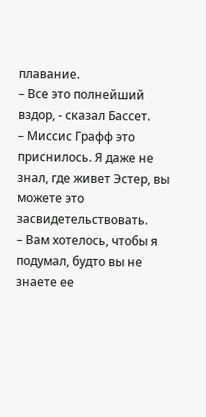плавание.
– Все это полнейший вздор, - сказал Бассет.
– Миссис Графф это приснилось. Я даже не знал, где живет Эстер, вы можете это засвидетельствовать.
– Вам хотелось, чтобы я подумал, будто вы не знаете ее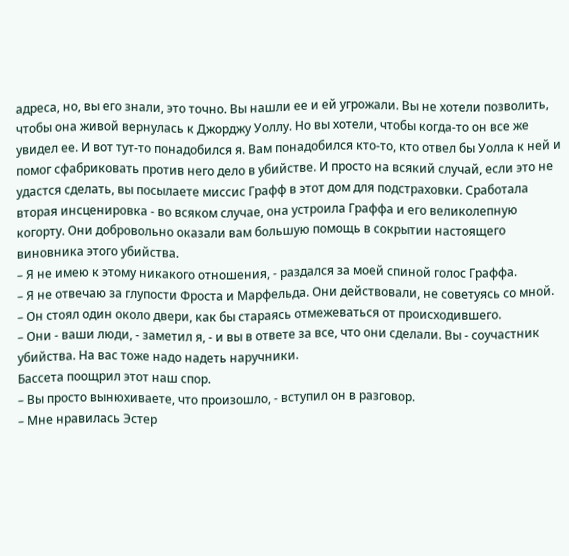адреса, но, вы его знали, это точно. Вы нашли ее и ей угрожали. Вы не хотели позволить, чтобы она живой вернулась к Джорджу Уоллу. Но вы хотели, чтобы когда-то он все же увидел ее. И вот тут-то понадобился я. Вам понадобился кто-то, кто отвел бы Уолла к ней и помог сфабриковать против него дело в убийстве. И просто на всякий случай, если это не удастся сделать, вы посылаете миссис Графф в этот дом для подстраховки. Сработала вторая инсценировка - во всяком случае, она устроила Граффа и его великолепную когорту. Они добровольно оказали вам большую помощь в сокрытии настоящего виновника этого убийства.
– Я не имею к этому никакого отношения, - раздался за моей спиной голос Граффа.
– Я не отвечаю за глупости Фроста и Марфельда. Они действовали, не советуясь со мной.
– Он стоял один около двери, как бы стараясь отмежеваться от происходившего.
– Они - ваши люди, - заметил я, - и вы в ответе за все, что они сделали. Вы - соучастник убийства. На вас тоже надо надеть наручники.
Бассета поощрил этот наш спор.
– Вы просто вынюхиваете, что произошло, - вступил он в разговор.
– Мне нравилась Эстер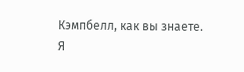Кэмпбелл, как вы знаете. Я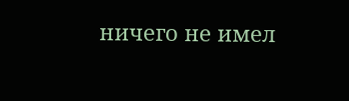ничего не имел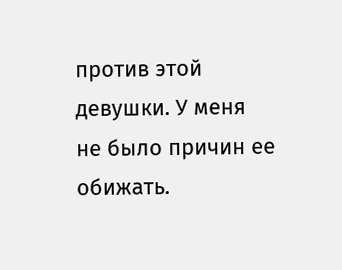против этой девушки. У меня не было причин ее обижать.